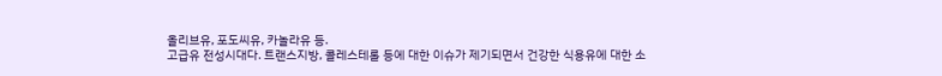올리브유, 포도씨유, 카놀라유 등.
고급유 전성시대다. 트랜스지방, 콜레스테롤 등에 대한 이슈가 제기되면서 건강한 식용유에 대한 소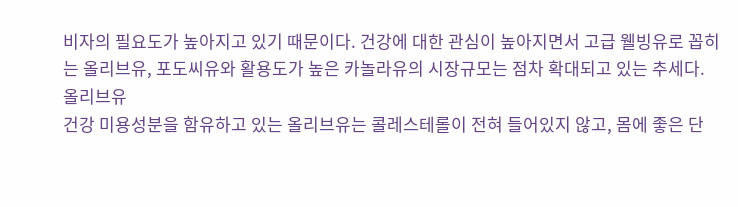비자의 필요도가 높아지고 있기 때문이다. 건강에 대한 관심이 높아지면서 고급 웰빙유로 꼽히는 올리브유, 포도씨유와 활용도가 높은 카놀라유의 시장규모는 점차 확대되고 있는 추세다.
올리브유
건강 미용성분을 함유하고 있는 올리브유는 콜레스테롤이 전혀 들어있지 않고, 몸에 좋은 단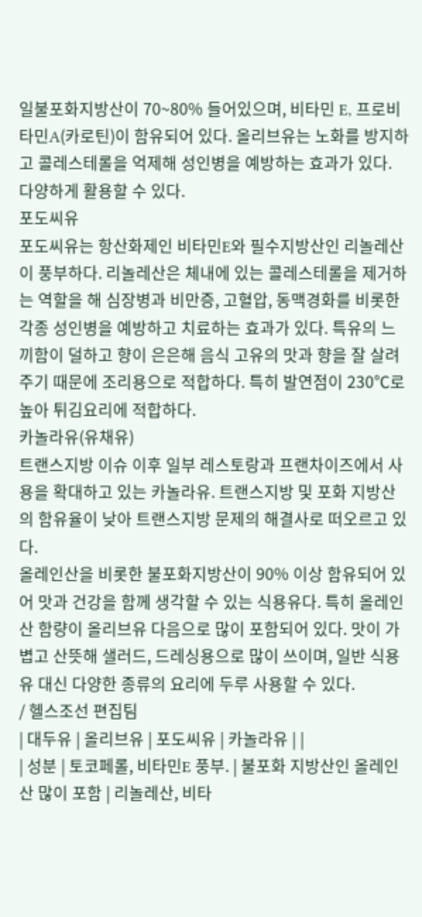일불포화지방산이 70~80% 들어있으며, 비타민 E, 프로비타민A(카로틴)이 함유되어 있다. 올리브유는 노화를 방지하고 콜레스테롤을 억제해 성인병을 예방하는 효과가 있다. 다양하게 활용할 수 있다.
포도씨유
포도씨유는 항산화제인 비타민E와 필수지방산인 리놀레산이 풍부하다. 리놀레산은 체내에 있는 콜레스테롤을 제거하는 역할을 해 심장병과 비만증, 고혈압, 동맥경화를 비롯한 각종 성인병을 예방하고 치료하는 효과가 있다. 특유의 느끼함이 덜하고 향이 은은해 음식 고유의 맛과 향을 잘 살려주기 때문에 조리용으로 적합하다. 특히 발연점이 230℃로 높아 튀김요리에 적합하다.
카놀라유(유채유)
트랜스지방 이슈 이후 일부 레스토랑과 프랜차이즈에서 사용을 확대하고 있는 카놀라유. 트랜스지방 및 포화 지방산의 함유율이 낮아 트랜스지방 문제의 해결사로 떠오르고 있다.
올레인산을 비롯한 불포화지방산이 90% 이상 함유되어 있어 맛과 건강을 함께 생각할 수 있는 식용유다. 특히 올레인산 함량이 올리브유 다음으로 많이 포함되어 있다. 맛이 가볍고 산뜻해 샐러드, 드레싱용으로 많이 쓰이며, 일반 식용유 대신 다양한 종류의 요리에 두루 사용할 수 있다.
/ 헬스조선 편집팀
| 대두유 | 올리브유 | 포도씨유 | 카놀라유 | |
| 성분 | 토코페롤, 비타민E 풍부. | 불포화 지방산인 올레인산 많이 포함 | 리놀레산, 비타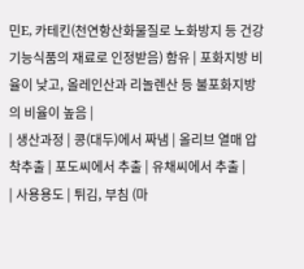민E, 카테킨(천연항산화물질로 노화방지 등 건강기능식품의 재료로 인정받음) 함유 | 포화지방 비율이 낮고, 올레인산과 리놀렌산 등 불포화지방의 비율이 높음 |
| 생산과정 | 콩(대두)에서 짜냄 | 올리브 열매 압착추출 | 포도씨에서 추출 | 유채씨에서 추출 |
| 사용용도 | 튀김, 부침 (마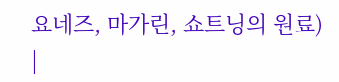요네즈, 마가린, 쇼트닝의 원료) |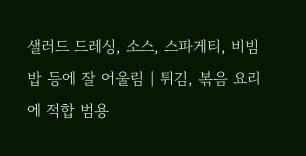샐러드 드레싱, 소스, 스파게티, 비빔밥 등에 잘 어울림 | 튀김, 볶음 요리에 적합 범용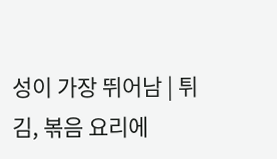성이 가장 뛰어남 | 튀김, 볶음 요리에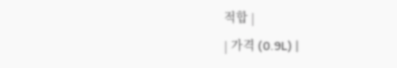적합 |
| 가격 (0.9L) |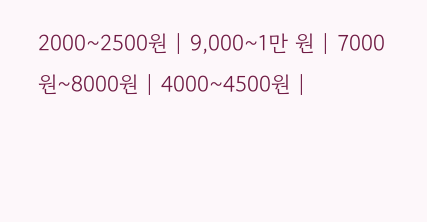2000~2500원 | 9,000~1만 원 | 7000원~8000원 | 4000~4500원 |